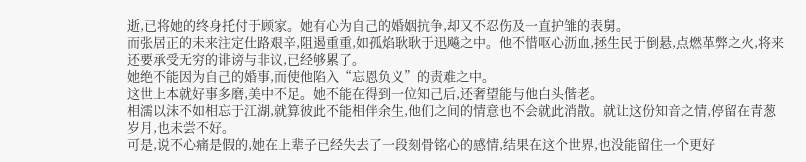逝,已将她的终身托付于顾家。她有心为自己的婚姻抗争,却又不忍伤及一直护雏的表舅。
而张居正的未来注定仕路艰辛,阻遏重重,如孤焰耿耿于迅飚之中。他不惜呕心沥血,拯生民于倒悬,点燃革弊之火,将来还要承受无穷的诽谤与非议,已经够累了。
她绝不能因为自己的婚事,而使他陷入“忘恩负义”的责难之中。
这世上本就好事多磨,美中不足。她不能在得到一位知己后,还奢望能与他白头偕老。
相濡以沫不如相忘于江湖,就算彼此不能相伴余生,他们之间的情意也不会就此消散。就让这份知音之情,停留在青葱岁月,也未尝不好。
可是,说不心痛是假的,她在上辈子已经失去了一段刻骨铭心的感情,结果在这个世界,也没能留住一个更好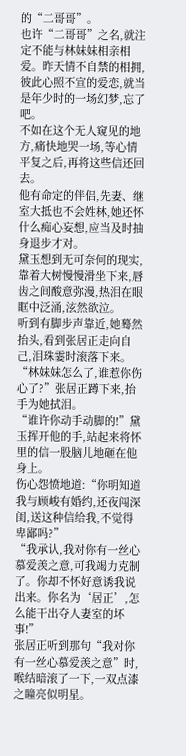的“二哥哥”。
也许“二哥哥”之名,就注定不能与林妹妹相亲相爱。昨天情不自禁的相拥,彼此心照不宣的爱恋,就当是年少时的一场幻梦,忘了吧。
不如在这个无人窥见的地方,痛快地哭一场,等心情平复之后,再将这些信还回去。
他有命定的伴侣,先妻、继室大抵也不会姓林,她还怀什么痴心妄想,应当及时抽身退步才对。
黛玉想到无可奈何的现实,靠着大树慢慢滑坐下来,唇齿之间酸意弥漫,热泪在眼眶中泛涌,泫然欲泣。
听到有脚步声靠近,她蓦然抬头,看到张居正走向自己,泪珠霎时滚落下来。
“林妹妹怎么了,谁惹你伤心了?”张居正蹲下来,抬手为她拭泪。
“谁许你动手动脚的!”黛玉挥开他的手,站起来将怀里的信一股脑儿地砸在他身上。
伤心怨愤地道:“你明知道我与顾峻有婚约,还夜闯深闺,送这种信给我,不觉得卑鄙吗?”
“我承认,我对你有一丝心慕爱羡之意,可我竭力克制了。你却不怀好意诱我说出来。你名为‘居正’,怎么能干出夺人妻室的坏事!”
张居正听到那句“我对你有一丝心慕爱羡之意”时,喉结暗滚了一下,一双点漆之瞳亮似明星。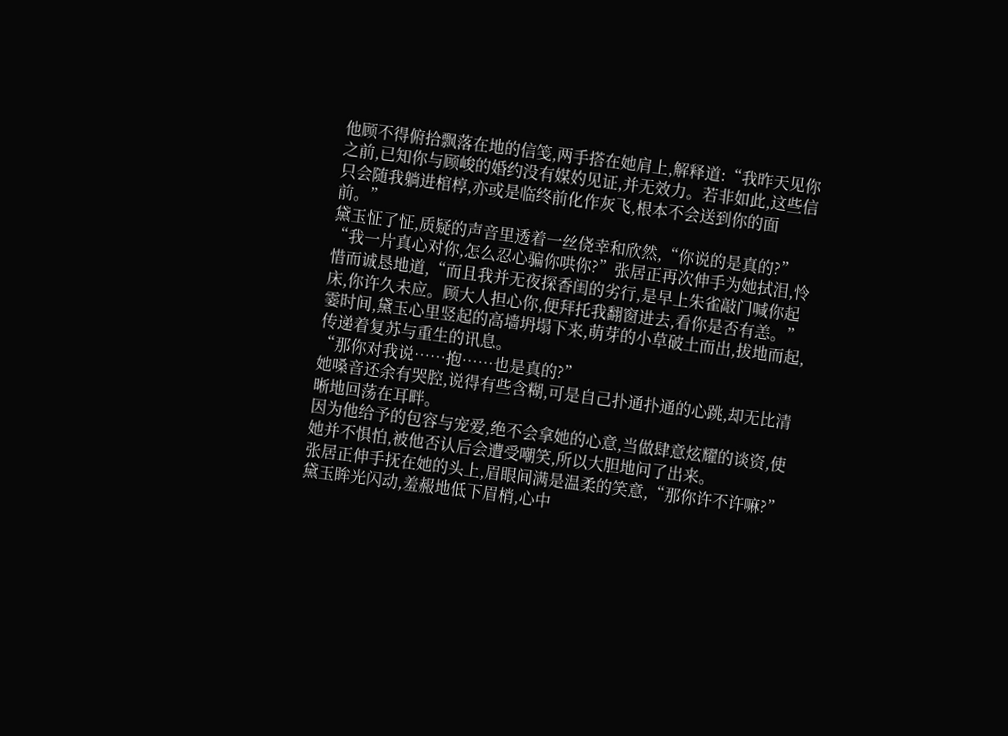他顾不得俯拾飘落在地的信笺,两手搭在她肩上,解释道:“我昨天见你之前,已知你与顾峻的婚约没有媒妁见证,并无效力。若非如此,这些信只会随我躺进棺椁,亦或是临终前化作灰飞,根本不会送到你的面前。”
黛玉怔了怔,质疑的声音里透着一丝侥幸和欣然,“你说的是真的?”
“我一片真心对你,怎么忍心骗你哄你?”张居正再次伸手为她拭泪,怜惜而诚恳地道,“而且我并无夜探香闺的劣行,是早上朱雀敲门喊你起床,你许久未应。顾大人担心你,便拜托我翻窗进去,看你是否有恙。”
霎时间,黛玉心里竖起的高墙坍塌下来,萌芽的小草破土而出,拔地而起,传递着复苏与重生的讯息。
“那你对我说……抱……也是真的?”
她嗓音还余有哭腔,说得有些含糊,可是自己扑通扑通的心跳,却无比清晰地回荡在耳畔。
因为他给予的包容与宠爱,绝不会拿她的心意,当做肆意炫耀的谈资,使她并不惧怕,被他否认后会遭受嘲笑,所以大胆地问了出来。
张居正伸手抚在她的头上,眉眼间满是温柔的笑意,“那你许不许嘛?”
黛玉眸光闪动,羞赧地低下眉梢,心中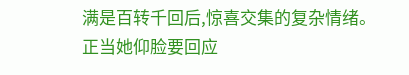满是百转千回后,惊喜交集的复杂情绪。
正当她仰脸要回应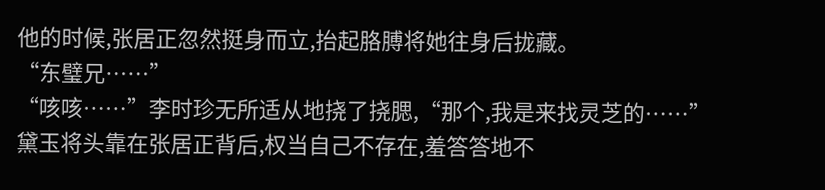他的时候,张居正忽然挺身而立,抬起胳膊将她往身后拢藏。
“东璧兄……”
“咳咳……”李时珍无所适从地挠了挠腮,“那个,我是来找灵芝的……”
黛玉将头靠在张居正背后,权当自己不存在,羞答答地不